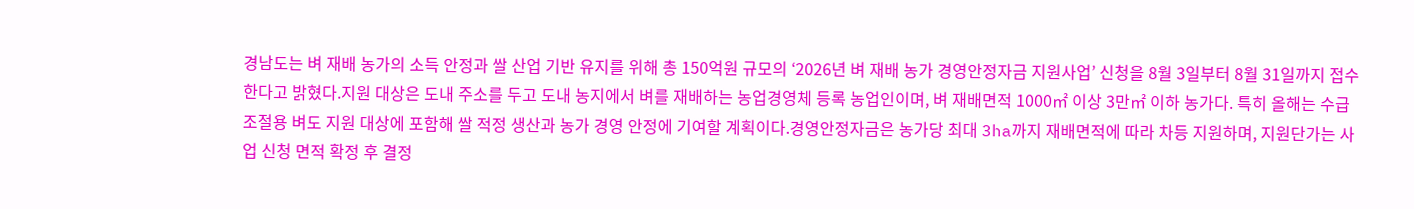경남도는 벼 재배 농가의 소득 안정과 쌀 산업 기반 유지를 위해 총 150억원 규모의 ‘2026년 벼 재배 농가 경영안정자금 지원사업’ 신청을 8월 3일부터 8월 31일까지 접수한다고 밝혔다.지원 대상은 도내 주소를 두고 도내 농지에서 벼를 재배하는 농업경영체 등록 농업인이며, 벼 재배면적 1000㎡ 이상 3만㎡ 이하 농가다. 특히 올해는 수급조절용 벼도 지원 대상에 포함해 쌀 적정 생산과 농가 경영 안정에 기여할 계획이다.경영안정자금은 농가당 최대 3ha까지 재배면적에 따라 차등 지원하며, 지원단가는 사업 신청 면적 확정 후 결정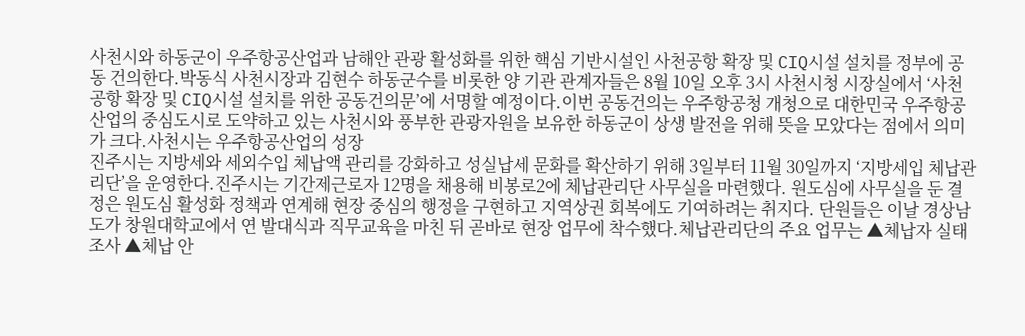사천시와 하동군이 우주항공산업과 남해안 관광 활성화를 위한 핵심 기반시설인 사천공항 확장 및 CIQ시설 설치를 정부에 공동 건의한다.박동식 사천시장과 김현수 하동군수를 비롯한 양 기관 관계자들은 8월 10일 오후 3시 사천시청 시장실에서 ‘사천공항 확장 및 CIQ시설 설치를 위한 공동건의문’에 서명할 예정이다.이번 공동건의는 우주항공청 개청으로 대한민국 우주항공산업의 중심도시로 도약하고 있는 사천시와 풍부한 관광자원을 보유한 하동군이 상생 발전을 위해 뜻을 모았다는 점에서 의미가 크다.사천시는 우주항공산업의 성장
진주시는 지방세와 세외수입 체납액 관리를 강화하고 성실납세 문화를 확산하기 위해 3일부터 11월 30일까지 ‘지방세입 체납관리단’을 운영한다.진주시는 기간제근로자 12명을 채용해 비봉로2에 체납관리단 사무실을 마련했다. 원도심에 사무실을 둔 결정은 원도심 활성화 정책과 연계해 현장 중심의 행정을 구현하고 지역상권 회복에도 기여하려는 취지다. 단원들은 이날 경상남도가 창원대학교에서 연 발대식과 직무교육을 마친 뒤 곧바로 현장 업무에 착수했다.체납관리단의 주요 업무는 ▲체납자 실태조사 ▲체납 안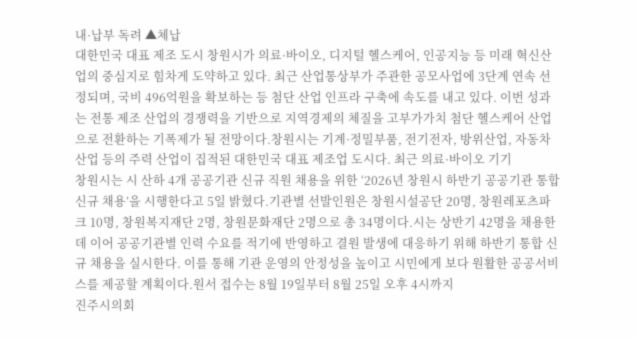내·납부 독려 ▲체납
대한민국 대표 제조 도시 창원시가 의료·바이오, 디지털 헬스케어, 인공지능 등 미래 혁신산업의 중심지로 힘차게 도약하고 있다. 최근 산업통상부가 주관한 공모사업에 3단계 연속 선정되며, 국비 496억원을 확보하는 등 첨단 산업 인프라 구축에 속도를 내고 있다. 이번 성과는 전통 제조 산업의 경쟁력을 기반으로 지역경제의 체질을 고부가가치 첨단 헬스케어 산업으로 전환하는 기폭제가 될 전망이다.창원시는 기계·정밀부품, 전기전자, 방위산업, 자동차 산업 등의 주력 산업이 집적된 대한민국 대표 제조업 도시다. 최근 의료·바이오 기기
창원시는 시 산하 4개 공공기관 신규 직원 채용을 위한 ‘2026년 창원시 하반기 공공기관 통합 신규 채용’을 시행한다고 5일 밝혔다.기관별 선발인원은 창원시설공단 20명, 창원레포츠파크 10명, 창원복지재단 2명, 창원문화재단 2명으로 총 34명이다.시는 상반기 42명을 채용한 데 이어 공공기관별 인력 수요를 적기에 반영하고 결원 발생에 대응하기 위해 하반기 통합 신규 채용을 실시한다. 이를 통해 기관 운영의 안정성을 높이고 시민에게 보다 원활한 공공서비스를 제공할 계획이다.원서 접수는 8월 19일부터 8월 25일 오후 4시까지
진주시의회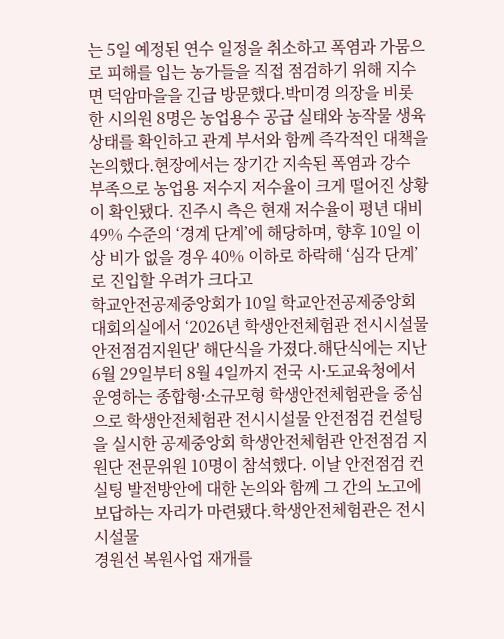는 5일 예정된 연수 일정을 취소하고 폭염과 가뭄으로 피해를 입는 농가들을 직접 점검하기 위해 지수면 덕암마을을 긴급 방문했다.박미경 의장을 비롯한 시의원 8명은 농업용수 공급 실태와 농작물 생육 상태를 확인하고 관계 부서와 함께 즉각적인 대책을 논의했다.현장에서는 장기간 지속된 폭염과 강수 부족으로 농업용 저수지 저수율이 크게 떨어진 상황이 확인됐다. 진주시 측은 현재 저수율이 평년 대비 49% 수준의 ‘경계 단계’에 해당하며, 향후 10일 이상 비가 없을 경우 40% 이하로 하락해 ‘심각 단계’로 진입할 우려가 크다고
학교안전공제중앙회가 10일 학교안전공제중앙회 대회의실에서 ‘2026년 학생안전체험관 전시시설물 안전점검지원단' 해단식을 가졌다.해단식에는 지난 6월 29일부터 8월 4일까지 전국 시⸱도교육청에서 운영하는 종합형⸱소규모형 학생안전체험관을 중심으로 학생안전체험관 전시시설물 안전점검 컨설팅을 실시한 공제중앙회 학생안전체험관 안전점검 지원단 전문위원 10명이 참석했다. 이날 안전점검 컨실팅 발전방안에 대한 논의와 함께 그 간의 노고에 보답하는 자리가 마련됐다.학생안전체험관은 전시시설물
경원선 복원사업 재개를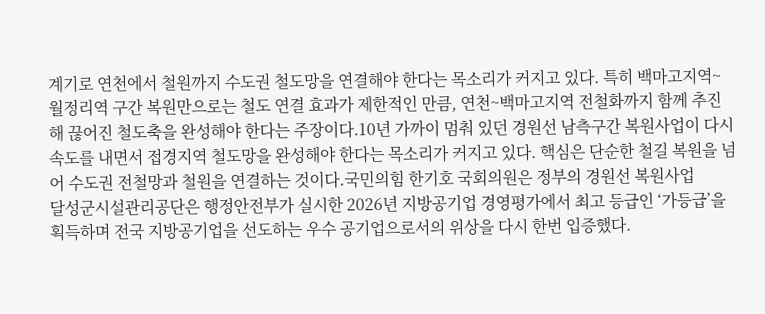계기로 연천에서 철원까지 수도권 철도망을 연결해야 한다는 목소리가 커지고 있다. 특히 백마고지역~월정리역 구간 복원만으로는 철도 연결 효과가 제한적인 만큼, 연천~백마고지역 전철화까지 함께 추진해 끊어진 철도축을 완성해야 한다는 주장이다.10년 가까이 멈춰 있던 경원선 남측구간 복원사업이 다시 속도를 내면서 접경지역 철도망을 완성해야 한다는 목소리가 커지고 있다. 핵심은 단순한 철길 복원을 넘어 수도권 전철망과 철원을 연결하는 것이다.국민의힘 한기호 국회의원은 정부의 경원선 복원사업
달성군시설관리공단은 행정안전부가 실시한 2026년 지방공기업 경영평가에서 최고 등급인 ‘가등급’을 획득하며 전국 지방공기업을 선도하는 우수 공기업으로서의 위상을 다시 한번 입증했다.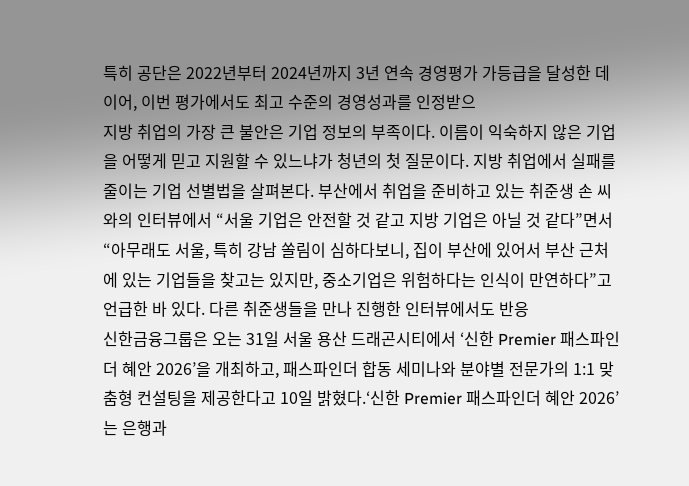특히 공단은 2022년부터 2024년까지 3년 연속 경영평가 가등급을 달성한 데 이어, 이번 평가에서도 최고 수준의 경영성과를 인정받으
지방 취업의 가장 큰 불안은 기업 정보의 부족이다. 이름이 익숙하지 않은 기업을 어떻게 믿고 지원할 수 있느냐가 청년의 첫 질문이다. 지방 취업에서 실패를 줄이는 기업 선별법을 살펴본다. 부산에서 취업을 준비하고 있는 취준생 손 씨와의 인터뷰에서 “서울 기업은 안전할 것 같고 지방 기업은 아닐 것 같다”면서 “아무래도 서울, 특히 강남 쏠림이 심하다보니, 집이 부산에 있어서 부산 근처에 있는 기업들을 찾고는 있지만, 중소기업은 위험하다는 인식이 만연하다”고 언급한 바 있다. 다른 취준생들을 만나 진행한 인터뷰에서도 반응
신한금융그룹은 오는 31일 서울 용산 드래곤시티에서 ‘신한 Premier 패스파인더 혜안 2026’을 개최하고, 패스파인더 합동 세미나와 분야별 전문가의 1:1 맞춤형 컨설팅을 제공한다고 10일 밝혔다.‘신한 Premier 패스파인더 혜안 2026’는 은행과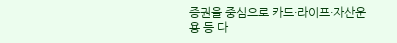증권을 중심으로 카드·라이프·자산운용 등 다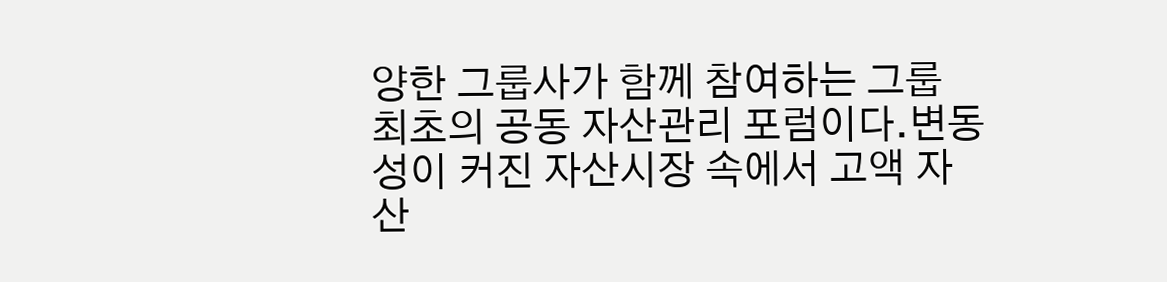양한 그룹사가 함께 참여하는 그룹 최초의 공동 자산관리 포럼이다.변동성이 커진 자산시장 속에서 고액 자산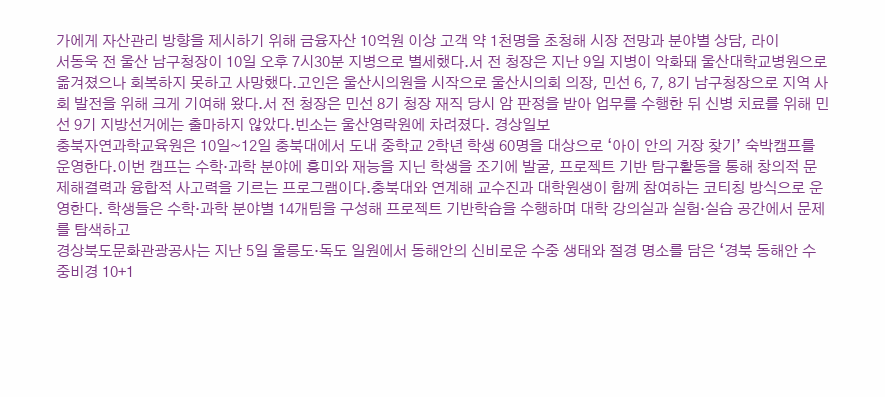가에게 자산관리 방향을 제시하기 위해 금융자산 10억원 이상 고객 약 1천명을 초청해 시장 전망과 분야별 상담, 라이
서동욱 전 울산 남구청장이 10일 오후 7시30분 지병으로 별세했다.서 전 청장은 지난 9일 지병이 악화돼 울산대학교병원으로 옮겨졌으나 회복하지 못하고 사망했다.고인은 울산시의원을 시작으로 울산시의회 의장, 민선 6, 7, 8기 남구청장으로 지역 사회 발전을 위해 크게 기여해 왔다.서 전 청장은 민선 8기 청장 재직 당시 암 판정을 받아 업무를 수행한 뒤 신병 치료를 위해 민선 9기 지방선거에는 출마하지 않았다.빈소는 울산영락원에 차려졌다. 경상일보
충북자연과학교육원은 10일~12일 충북대에서 도내 중학교 2학년 학생 60명을 대상으로 ‘아이 안의 거장 찾기’ 숙박캠프를 운영한다.이번 캠프는 수학·과학 분야에 흥미와 재능을 지닌 학생을 조기에 발굴, 프로젝트 기반 탐구활동을 통해 창의적 문제해결력과 융합적 사고력을 기르는 프로그램이다.충북대와 연계해 교수진과 대학원생이 함께 참여하는 코티칭 방식으로 운영한다. 학생들은 수학·과학 분야별 14개팀을 구성해 프로젝트 기반학습을 수행하며 대학 강의실과 실험·실습 공간에서 문제를 탐색하고
경상북도문화관광공사는 지난 5일 울릉도·독도 일원에서 동해안의 신비로운 수중 생태와 절경 명소를 담은 ‘경북 동해안 수중비경 10+1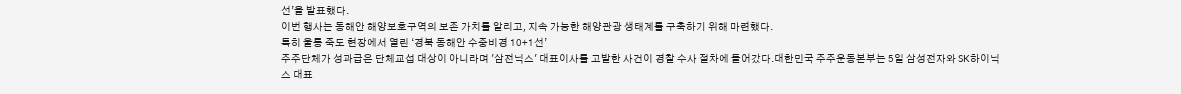선’을 발표했다.
이번 행사는 동해안 해양보호구역의 보존 가치를 알리고, 지속 가능한 해양관광 생태계를 구축하기 위해 마련했다.
특히 울릉 죽도 현장에서 열린 ‘경북 동해안 수중비경 10+1선’
주주단체가 성과급은 단체교섭 대상이 아니라며 '삼전닉스' 대표이사를 고발한 사건이 경찰 수사 절차에 들어갔다.대한민국 주주운동본부는 5일 삼성전자와 SK하이닉스 대표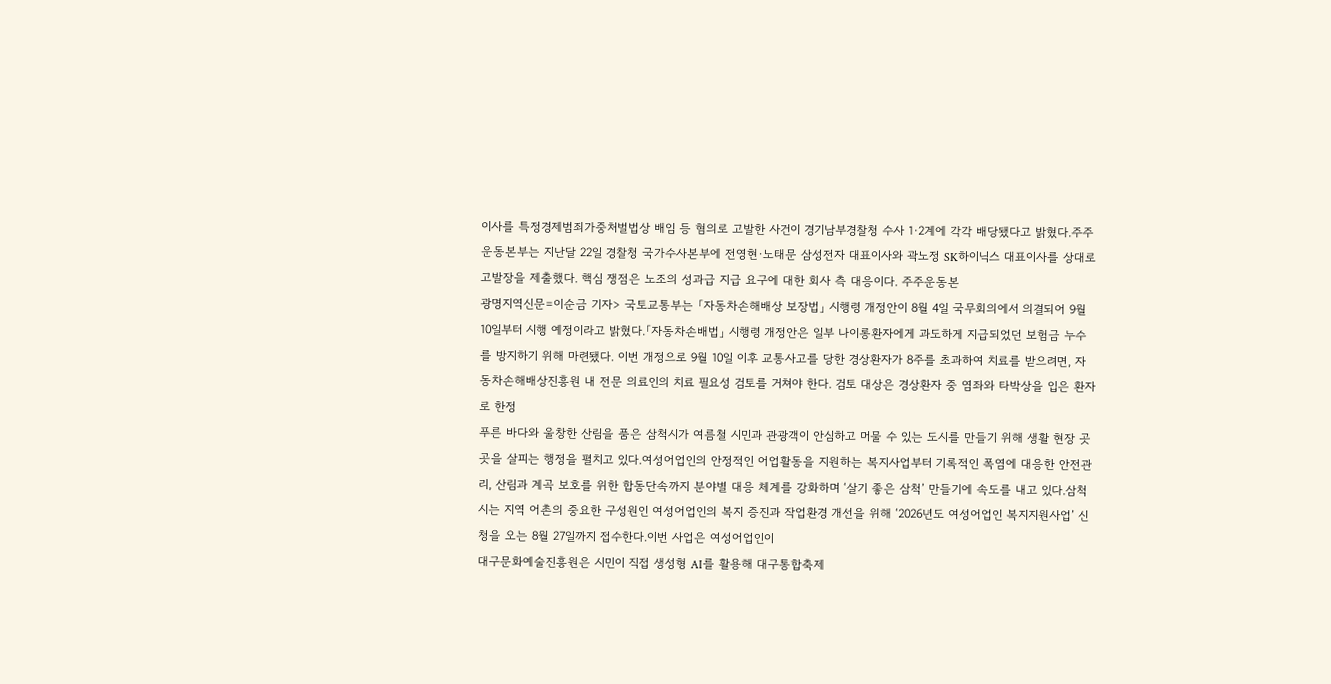이사를 특정경제범죄가중처벌법상 배임 등 혐의로 고발한 사건이 경기남부경찰청 수사 1·2계에 각각 배당됐다고 밝혔다.주주운동본부는 지난달 22일 경찰청 국가수사본부에 전영현·노태문 삼성전자 대표이사와 곽노정 SK하이닉스 대표이사를 상대로 고발장을 제출했다. 핵심 쟁점은 노조의 성과급 지급 요구에 대한 회사 측 대응이다. 주주운동본
광명지역신문=이순금 기자> 국토교통부는 「자동차손해배상 보장법」 시행령 개정안이 8월 4일 국무회의에서 의결되어 9월 10일부터 시행 예정이라고 밝혔다.「자동차손배법」 시행령 개정안은 일부 나이롱환자에게 과도하게 지급되었던 보험금 누수를 방지하기 위해 마련됐다. 이번 개정으로 9월 10일 이후 교통사고를 당한 경상환자가 8주를 초과하여 치료를 받으려면, 자동차손해배상진흥원 내 전문 의료인의 치료 필요성 검토를 거쳐야 한다. 검토 대상은 경상환자 중 염좌와 타박상을 입은 환자로 한정
푸른 바다와 울창한 산림을 품은 삼척시가 여름철 시민과 관광객이 안심하고 머물 수 있는 도시를 만들기 위해 생활 현장 곳곳을 살피는 행정을 펼치고 있다.여성어업인의 안정적인 어업활동을 지원하는 복지사업부터 기록적인 폭염에 대응한 안전관리, 산림과 계곡 보호를 위한 합동단속까지 분야별 대응 체계를 강화하며 ‘살기 좋은 삼척’ 만들기에 속도를 내고 있다.삼척시는 지역 어촌의 중요한 구성원인 여성어업인의 복지 증진과 작업환경 개선을 위해 ‘2026년도 여성어업인 복지지원사업’ 신청을 오는 8월 27일까지 접수한다.이번 사업은 여성어업인이
대구문화예술진흥원은 시민이 직접 생성형 AI를 활용해 대구통합축제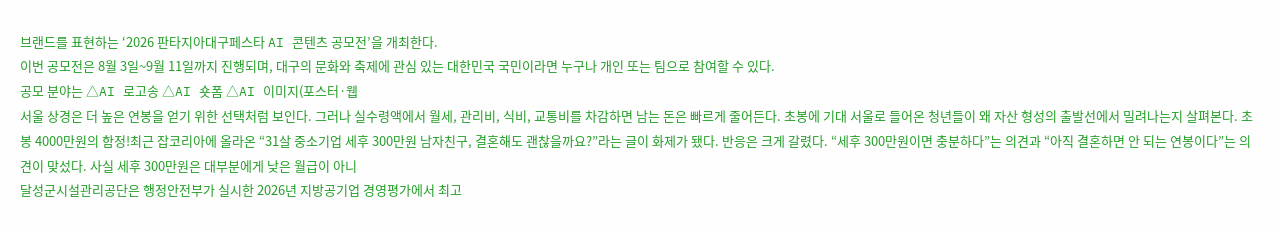브랜드를 표현하는 ‘2026 판타지아대구페스타 AI 콘텐츠 공모전’을 개최한다.
이번 공모전은 8월 3일~9월 11일까지 진행되며, 대구의 문화와 축제에 관심 있는 대한민국 국민이라면 누구나 개인 또는 팀으로 참여할 수 있다.
공모 분야는 △AI 로고송 △AI 숏폼 △AI 이미지(포스터·웹
서울 상경은 더 높은 연봉을 얻기 위한 선택처럼 보인다. 그러나 실수령액에서 월세, 관리비, 식비, 교통비를 차감하면 남는 돈은 빠르게 줄어든다. 초봉에 기대 서울로 들어온 청년들이 왜 자산 형성의 출발선에서 밀려나는지 살펴본다. 초봉 4000만원의 함정!최근 잡코리아에 올라온 “31살 중소기업 세후 300만원 남자친구, 결혼해도 괜찮을까요?”라는 글이 화제가 됐다. 반응은 크게 갈렸다. “세후 300만원이면 충분하다”는 의견과 “아직 결혼하면 안 되는 연봉이다”는 의견이 맞섰다. 사실 세후 300만원은 대부분에게 낮은 월급이 아니
달성군시설관리공단은 행정안전부가 실시한 2026년 지방공기업 경영평가에서 최고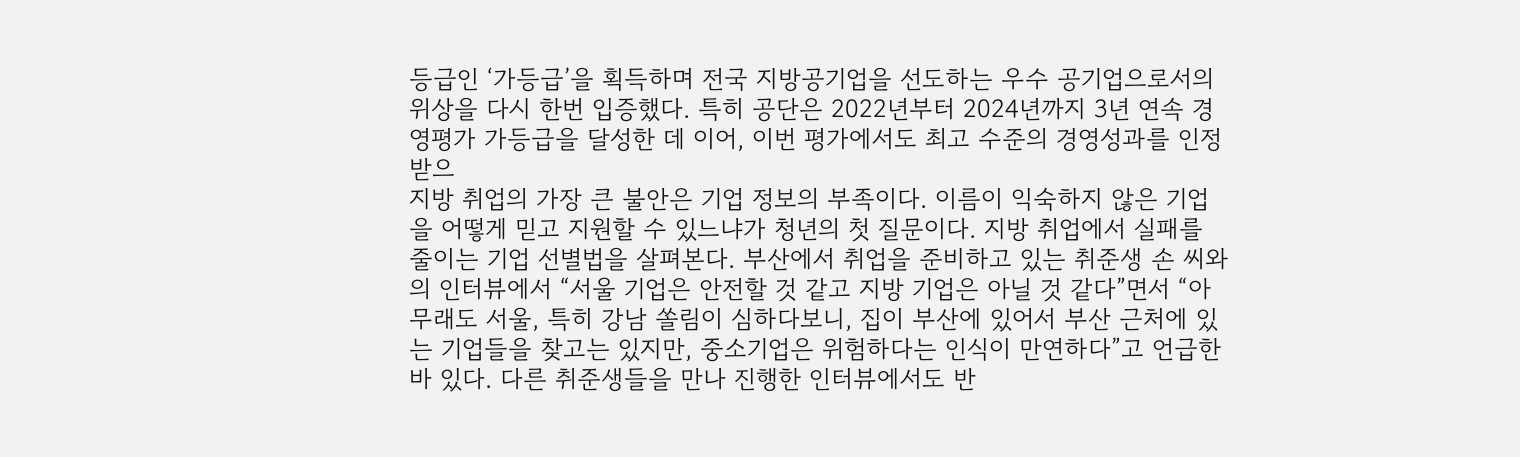등급인 ‘가등급’을 획득하며 전국 지방공기업을 선도하는 우수 공기업으로서의 위상을 다시 한번 입증했다. 특히 공단은 2022년부터 2024년까지 3년 연속 경영평가 가등급을 달성한 데 이어, 이번 평가에서도 최고 수준의 경영성과를 인정받으
지방 취업의 가장 큰 불안은 기업 정보의 부족이다. 이름이 익숙하지 않은 기업을 어떻게 믿고 지원할 수 있느냐가 청년의 첫 질문이다. 지방 취업에서 실패를 줄이는 기업 선별법을 살펴본다. 부산에서 취업을 준비하고 있는 취준생 손 씨와의 인터뷰에서 “서울 기업은 안전할 것 같고 지방 기업은 아닐 것 같다”면서 “아무래도 서울, 특히 강남 쏠림이 심하다보니, 집이 부산에 있어서 부산 근처에 있는 기업들을 찾고는 있지만, 중소기업은 위험하다는 인식이 만연하다”고 언급한 바 있다. 다른 취준생들을 만나 진행한 인터뷰에서도 반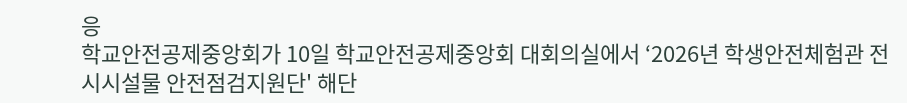응
학교안전공제중앙회가 10일 학교안전공제중앙회 대회의실에서 ‘2026년 학생안전체험관 전시시설물 안전점검지원단' 해단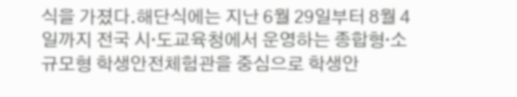식을 가졌다.해단식에는 지난 6월 29일부터 8월 4일까지 전국 시⸱도교육청에서 운영하는 종합형⸱소규모형 학생안전체험관을 중심으로 학생안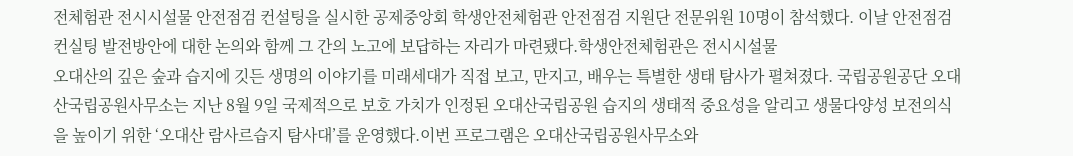전체험관 전시시설물 안전점검 컨설팅을 실시한 공제중앙회 학생안전체험관 안전점검 지원단 전문위원 10명이 참석했다. 이날 안전점검 컨실팅 발전방안에 대한 논의와 함께 그 간의 노고에 보답하는 자리가 마련됐다.학생안전체험관은 전시시설물
오대산의 깊은 숲과 습지에 깃든 생명의 이야기를 미래세대가 직접 보고, 만지고, 배우는 특별한 생태 탐사가 펼쳐졌다. 국립공원공단 오대산국립공원사무소는 지난 8월 9일 국제적으로 보호 가치가 인정된 오대산국립공원 습지의 생태적 중요성을 알리고 생물다양성 보전의식을 높이기 위한 ‘오대산 람사르습지 탐사대’를 운영했다.이번 프로그램은 오대산국립공원사무소와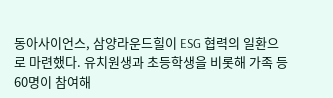동아사이언스, 삼양라운드힐이 ESG 협력의 일환으로 마련했다. 유치원생과 초등학생을 비롯해 가족 등 60명이 참여해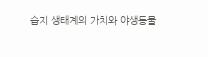습지 생태계의 가치와 야생동물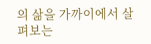의 삶을 가까이에서 살펴보는